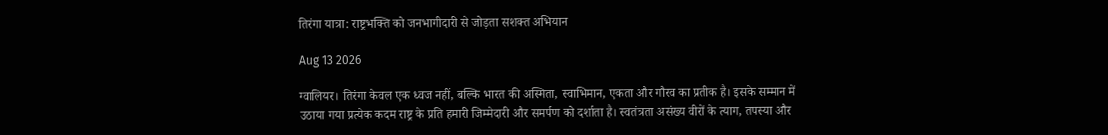तिरंगा यात्रा: राष्ट्रभक्ति को जनभागीदारी से जोड़ता सशक्त अभियान

Aug 13 2026

ग्वालियर। तिरंगा केवल एक ध्वज नहीं, बल्कि भारत की अस्मिता, स्वाभिमान, एकता और गौरव का प्रतीक है। इसके सम्मान में उठाया गया प्रत्येक कदम राष्ट्र के प्रति हमारी जिम्मेदारी और समर्पण को दर्शाता है। स्वतंत्रता असंख्य वीरों के त्याग, तपस्या और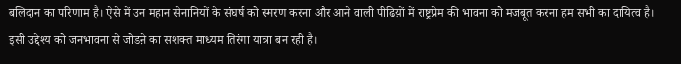बलिदान का परिणाम है। ऐसे में उन महान सेनानियों के संघर्ष को स्मरण करना और आने वाली पीढिय़ों में राष्ट्रप्रेम की भावना को मजबूत करना हम सभी का दायित्व है। इसी उद्देश्य को जनभावना से जोडऩे का सशक्त माध्यम तिरंगा यात्रा बन रही है।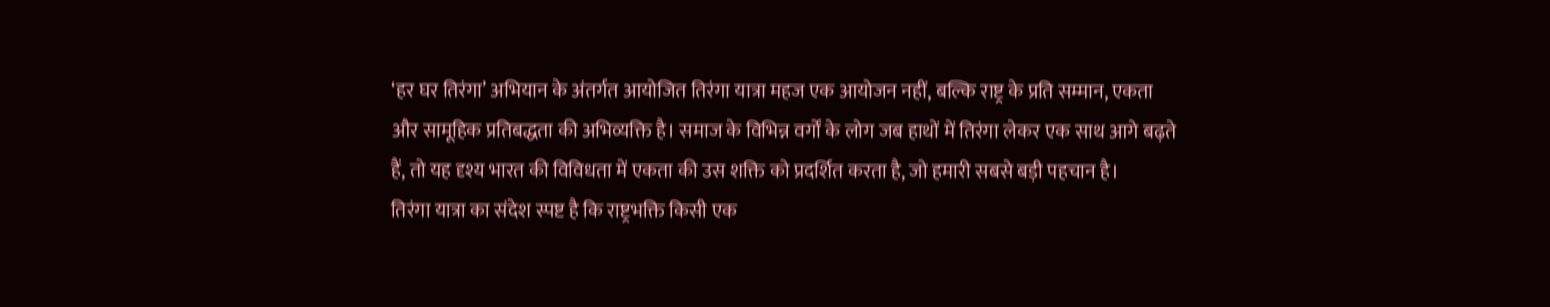‘हर घर तिरंगा’ अभियान के अंतर्गत आयोजित तिरंगा यात्रा महज एक आयोजन नहीं, बल्कि राष्ट्र के प्रति सम्मान, एकता और सामूहिक प्रतिबद्धता की अभिव्यक्ति है। समाज के विभिन्न वर्गों के लोग जब हाथों में तिरंगा लेकर एक साथ आगे बढ़ते हैं, तो यह दृश्य भारत की विविधता में एकता की उस शक्ति को प्रदर्शित करता है, जो हमारी सबसे बड़ी पहचान है।
तिरंगा यात्रा का संदेश स्पष्ट है कि राष्ट्रभक्ति किसी एक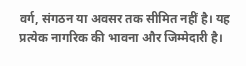वर्ग, संगठन या अवसर तक सीमित नहीं है। यह प्रत्येक नागरिक की भावना और जिम्मेदारी है।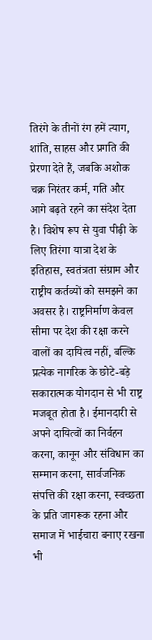तिरंगे के तीनों रंग हमें त्याग, शांति, साहस और प्रगति की प्रेरणा देते हैं, जबकि अशोक चक्र निरंतर कर्म, गति और आगे बढ़ते रहने का संदेश देता है। विशेष रूप से युवा पीढ़ी के लिए तिरंगा यात्रा देश के इतिहास, स्वतंत्रता संग्राम और राष्ट्रीय कर्तव्यों को समझने का अवसर है। राष्ट्रनिर्माण केवल सीमा पर देश की रक्षा करने वालों का दायित्व नहीं, बल्कि प्रत्येक नागरिक के छोटे-बड़े सकारात्मक योगदान से भी राष्ट्र मजबूत होता है। ईमानदारी से अपने दायित्वों का निर्वहन करना, कानून और संविधान का सम्मान करना, सार्वजनिक संपत्ति की रक्षा करना, स्वच्छता के प्रति जागरूक रहना और समाज में भाईचारा बनाए रखना भी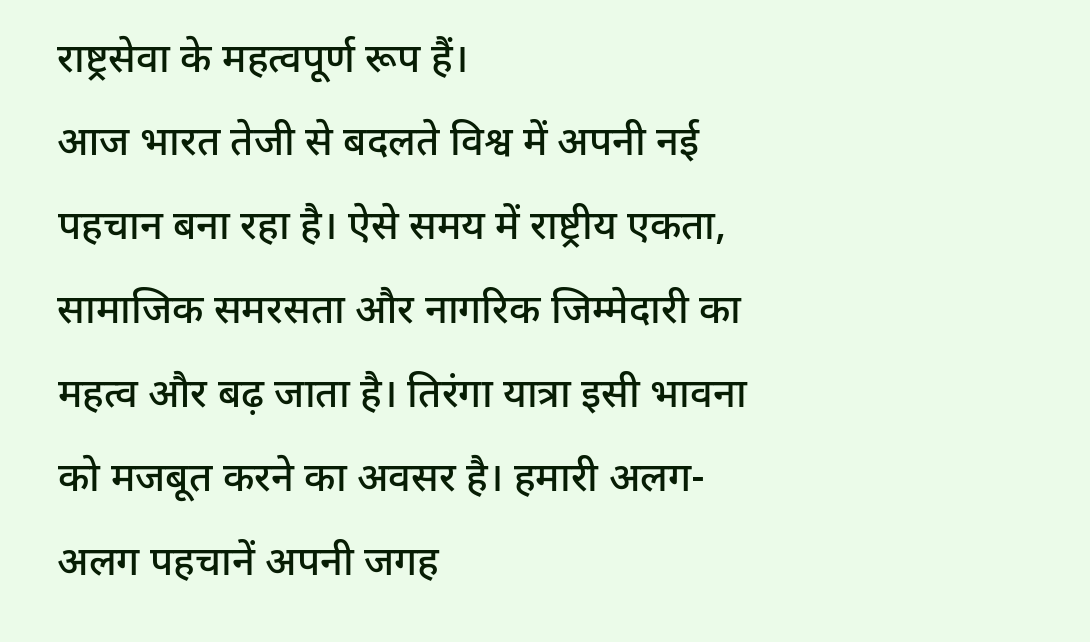राष्ट्रसेवा के महत्वपूर्ण रूप हैं।
आज भारत तेजी से बदलते विश्व में अपनी नई पहचान बना रहा है। ऐसे समय में राष्ट्रीय एकता, सामाजिक समरसता और नागरिक जिम्मेदारी का महत्व और बढ़ जाता है। तिरंगा यात्रा इसी भावना को मजबूत करने का अवसर है। हमारी अलग-अलग पहचानें अपनी जगह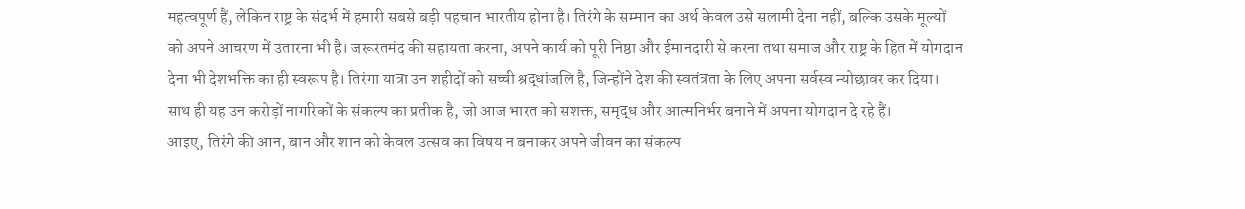महत्वपूर्ण हैं, लेकिन राष्ट्र के संदर्भ में हमारी सबसे बड़ी पहचान भारतीय होना है। तिरंगे के सम्मान का अर्थ केवल उसे सलामी देना नहीं, बल्कि उसके मूल्यों को अपने आचरण में उतारना भी है। जरूरतमंद की सहायता करना, अपने कार्य को पूरी निष्ठा और ईमानदारी से करना तथा समाज और राष्ट्र के हित में योगदान देना भी देशभक्ति का ही स्वरूप है। तिरंगा यात्रा उन शहीदों को सच्ची श्रद्धांजलि है, जिन्होंने देश की स्वतंत्रता के लिए अपना सर्वस्व न्योछावर कर दिया। साथ ही यह उन करोड़ों नागरिकों के संकल्प का प्रतीक है, जो आज भारत को सशक्त, समृद्ध और आत्मनिर्भर बनाने में अपना योगदान दे रहे हैं।
आइए, तिरंगे की आन, बान और शान को केवल उत्सव का विषय न बनाकर अपने जीवन का संकल्प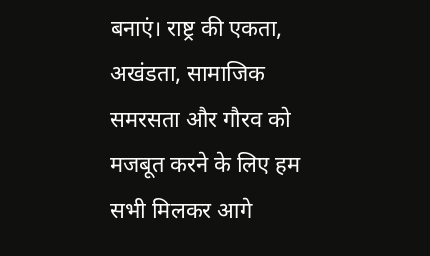बनाएं। राष्ट्र की एकता, अखंडता, सामाजिक समरसता और गौरव को मजबूत करने के लिए हम सभी मिलकर आगे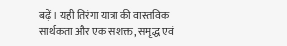बढ़ें। यही तिरंगा यात्रा की वास्तविक सार्थकता और एक सशक्त, समृद्ध एवं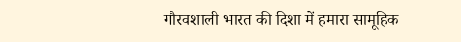गौरवशाली भारत की दिशा में हमारा सामूहिक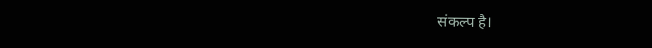संकल्प है।